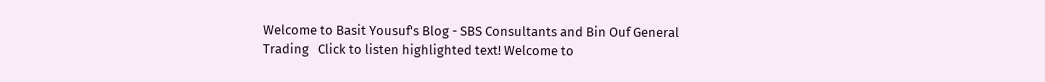Welcome to Basit Yousuf's Blog - SBS Consultants and Bin Ouf General Trading   Click to listen highlighted text! Welcome to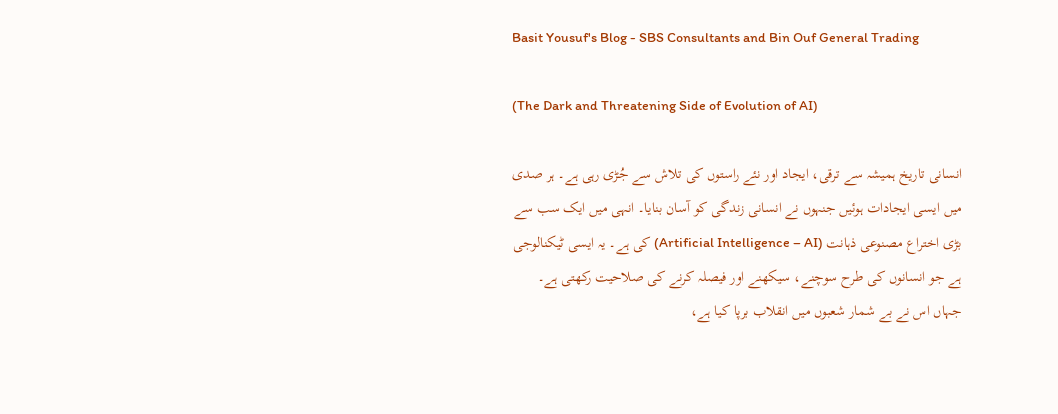Basit Yousuf's Blog - SBS Consultants and Bin Ouf General Trading

(The Dark and Threatening Side of Evolution of AI)

انسانی تاریخ ہمیشہ سے ترقی، ایجاد اور نئے راستوں کی تلاش سے جُڑی رہی ہے۔ ہر صدی میں ایسی ایجادات ہوئیں جنہوں نے انسانی زندگی کو آسان بنایا۔ انہی میں ایک سب سے بڑی اختراع مصنوعی ذہانت (Artificial Intelligence – AI) کی ہے۔ یہ ایسی ٹیکنالوجی ہے جو انسانوں کی طرح سوچنے، سیکھنے اور فیصلہ کرنے کی صلاحیت رکھتی ہے۔ جہاں اس نے بے شمار شعبوں میں انقلاب برپا کیا ہے،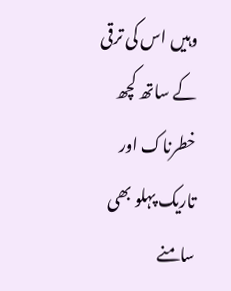وہیں اس کی ترقی کے ساتھ کچھ خطرناک اور تاریک پہلو بھی سامنے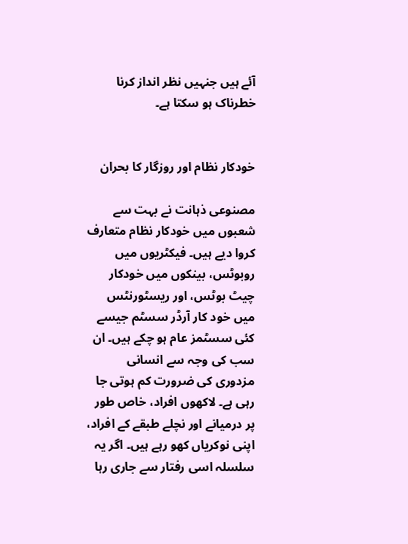آئے ہیں جنہیں نظر انداز کرنا خطرناک ہو سکتا ہے۔


خودکار نظام اور روزگار کا بحران

مصنوعی ذہانت نے بہت سے شعبوں میں خودکار نظام متعارف کروا دیے ہیں۔ فیکٹریوں میں روبوٹس، بینکوں میں خودکار چیٹ بوٹس، اور ریسٹورنٹس میں خود کار آرڈر سسٹم جیسے کئی سسٹمز عام ہو چکے ہیں۔ ان سب کی وجہ سے انسانی مزدوری کی ضرورت کم ہوتی جا رہی ہے۔ لاکھوں افراد، خاص طور پر درمیانے اور نچلے طبقے کے افراد، اپنی نوکریاں کھو رہے ہیں۔ اگر یہ سلسلہ اسی رفتار سے جاری رہا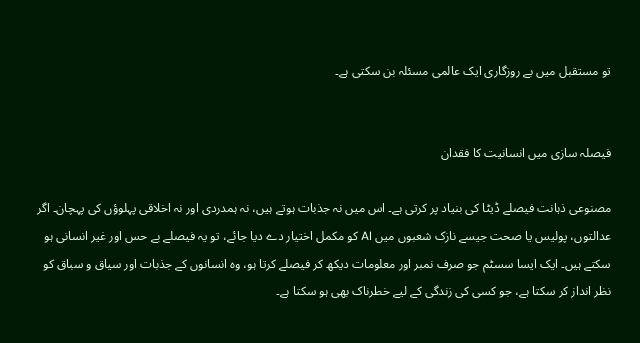تو مستقبل میں بے روزگاری ایک عالمی مسئلہ بن سکتی ہے۔


فیصلہ سازی میں انسانیت کا فقدان

مصنوعی ذہانت فیصلے ڈیٹا کی بنیاد پر کرتی ہے۔ اس میں نہ جذبات ہوتے ہیں، نہ ہمدردی اور نہ اخلاقی پہلوؤں کی پہچان۔ اگر عدالتوں، پولیس یا صحت جیسے نازک شعبوں میں AI کو مکمل اختیار دے دیا جائے، تو یہ فیصلے بے حس اور غیر انسانی ہو سکتے ہیں۔ ایک ایسا سسٹم جو صرف نمبر اور معلومات دیکھ کر فیصلے کرتا ہو، وہ انسانوں کے جذبات اور سیاق و سباق کو نظر انداز کر سکتا ہے، جو کسی کی زندگی کے لیے خطرناک بھی ہو سکتا ہے۔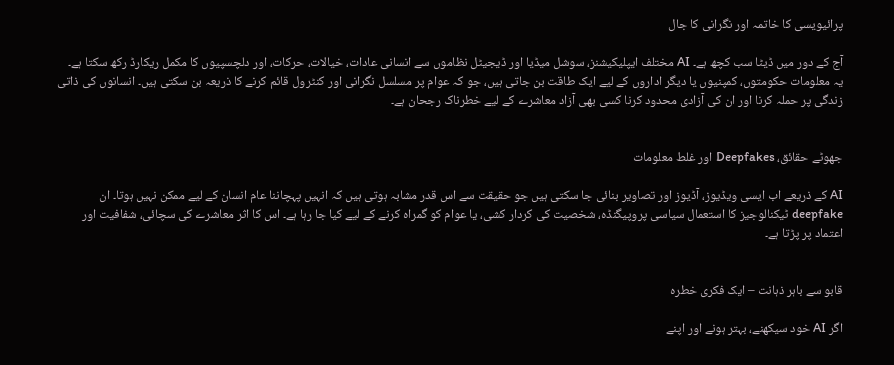پرائیویسی کا خاتمہ اور نگرانی کا جال

آج کے دور میں ڈیٹا سب کچھ ہے۔ AI مختلف ایپلیکیشنز، سوشل میڈیا اور ڈیجیٹل نظاموں سے انسانی عادات، خیالات، حرکات، اور دلچسپیوں کا مکمل ریکارڈ رکھ سکتا ہے۔ یہ معلومات حکومتوں، کمپنیوں یا دیگر اداروں کے لیے ایک طاقت بن جاتی ہیں، جو کہ عوام پر مسلسل نگرانی اور کنٹرول قائم کرنے کا ذریعہ بن سکتی ہیں۔ انسانوں کی ذاتی زندگی پر حملہ کرنا اور ان کی آزادی محدود کرنا کسی بھی آزاد معاشرے کے لیے خطرناک رجحان ہے۔


جھوٹے حقائق، Deepfakes اور غلط معلومات

AI کے ذریعے اب ایسی ویڈیوز، آڈیوز اور تصاویر بنائی جا سکتی ہیں جو حقیقت سے اس قدر مشابہ ہوتی ہیں کہ انہیں پہچاننا عام انسان کے لیے ممکن نہیں ہوتا۔ ان deepfake ٹیکنالوجیز کا استعمال سیاسی پروپیگنڈہ، شخصیت کی کردار کشی، یا عوام کو گمراہ کرنے کے لیے کیا جا رہا ہے۔ اس کا اثر معاشرے کی سچائی، شفافیت اور اعتماد پر پڑتا ہے۔


قابو سے باہر ذہانت – ایک فکری خطرہ

اگر AI خود سیکھنے، بہتر ہونے اور اپنے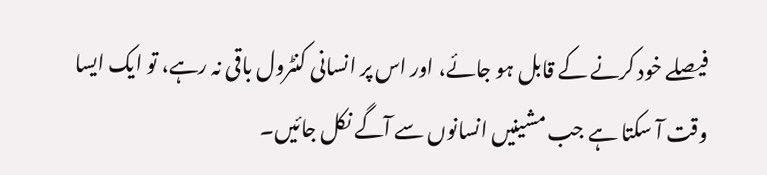فیصلے خود کرنے کے قابل ہو جائے، اور اس پر انسانی کنٹرول باقی نہ رہے، تو ایک ایسا وقت آ سکتا ہے جب مشینیں انسانوں سے آگے نکل جائیں۔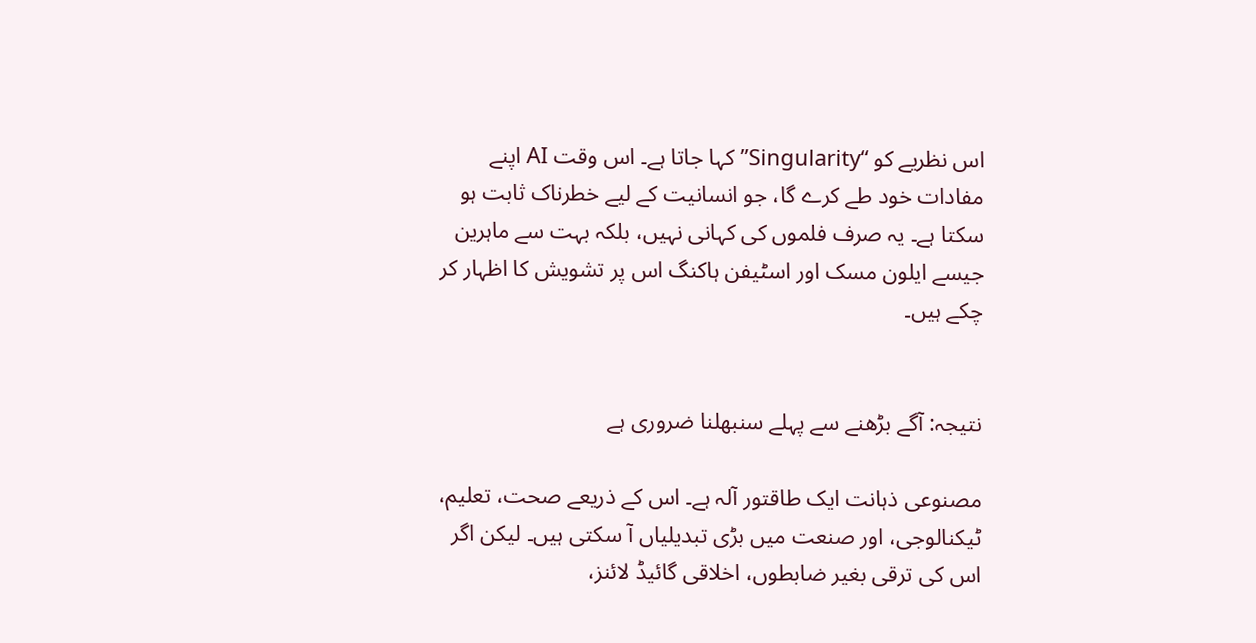اس نظریے کو “Singularity” کہا جاتا ہے۔ اس وقت AI اپنے مفادات خود طے کرے گا، جو انسانیت کے لیے خطرناک ثابت ہو سکتا ہے۔ یہ صرف فلموں کی کہانی نہیں، بلکہ بہت سے ماہرین جیسے ایلون مسک اور اسٹیفن ہاکنگ اس پر تشویش کا اظہار کر چکے ہیں۔


نتیجہ: آگے بڑھنے سے پہلے سنبھلنا ضروری ہے

مصنوعی ذہانت ایک طاقتور آلہ ہے۔ اس کے ذریعے صحت، تعلیم، ٹیکنالوجی، اور صنعت میں بڑی تبدیلیاں آ سکتی ہیں۔ لیکن اگر اس کی ترقی بغیر ضابطوں، اخلاقی گائیڈ لائنز،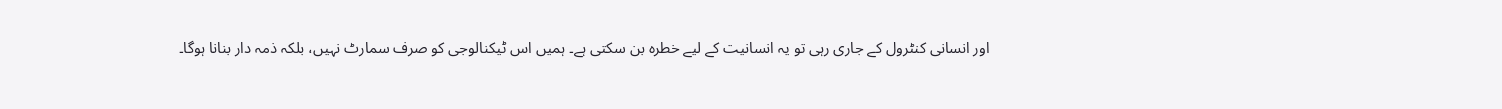اور انسانی کنٹرول کے جاری رہی تو یہ انسانیت کے لیے خطرہ بن سکتی ہے۔ ہمیں اس ٹیکنالوجی کو صرف سمارٹ نہیں، بلکہ ذمہ دار بنانا ہوگا۔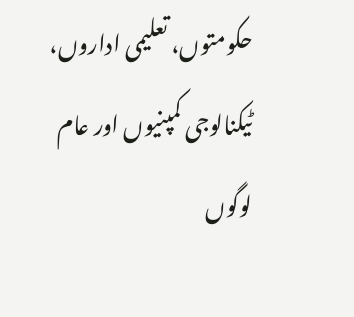حکومتوں، تعلیمی اداروں، ٹیکنالوجی کمپنیوں اور عام لوگوں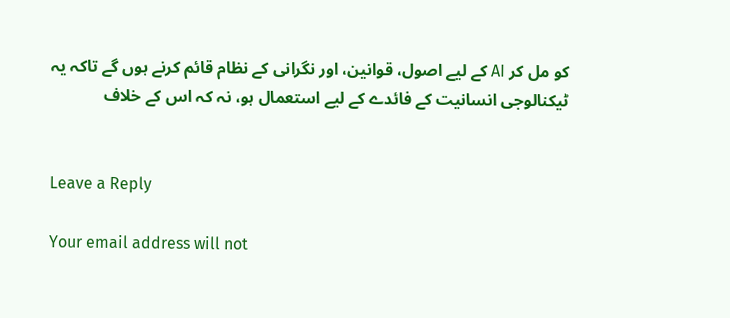کو مل کر AI کے لیے اصول، قوانین، اور نگرانی کے نظام قائم کرنے ہوں گے تاکہ یہ ٹیکنالوجی انسانیت کے فائدے کے لیے استعمال ہو، نہ کہ اس کے خلاف


Leave a Reply

Your email address will not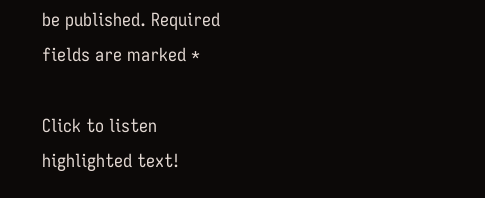be published. Required fields are marked *

Click to listen highlighted text!